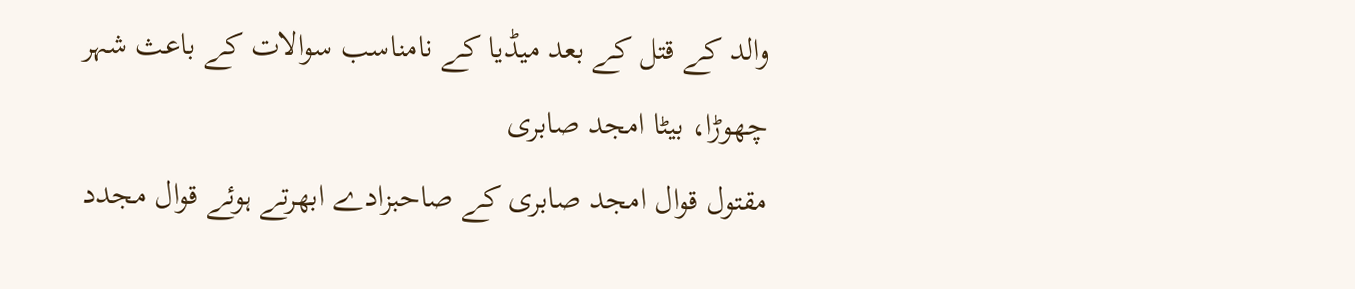والد کے قتل کے بعد میڈیا کے نامناسب سوالات کے باعث شہر چھوڑا، بیٹا امجد صابری
مقتول قوال امجد صابری کے صاحبزادے ابھرتے ہوئے قوال مجدد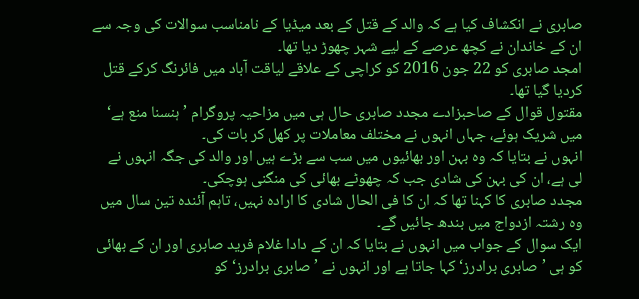صابری نے انکشاف کیا ہے کہ والد کے قتل کے بعد میڈیا کے نامناسب سوالات کی وجہ سے ان کے خاندان نے کچھ عرصے کے لیے شہر چھوڑ دیا تھا۔
امجد صابری کو 22 جون 2016 کو کراچی کے علاقے لیاقت آباد میں فائرنگ کرکے قتل کردیا گیا تھا۔
مقتول قوال کے صاحبزادے مجدد صابری حال ہی میں مزاحیہ پروگرام ’ہنسنا منع ہے‘ میں شریک ہوئے، جہاں انہوں نے مختلف معاملات پر کھل کر بات کی۔
انہوں نے بتایا کہ وہ بہن اور بھائیوں میں سب سے بڑے ہیں اور والد کی جگہ انہوں نے لی ہے، ان کی بہن کی شادی جب کہ چھوٹے بھائی کی منگنی ہوچکی۔
مجدد صابری کا کہنا تھا کہ ان کا فی الحال شادی کا ارادہ نہیں، تاہم آئندہ تین سال میں وہ رشتہ ازدواج میں بندھ جائیں گے۔
ایک سوال کے جواب میں انہوں نے بتایا کہ ان کے دادا غلام فرید صابری اور ان کے بھائی کو ہی ’صابری برادرز‘ کہا جاتا ہے اور انہوں نے ’صابری برادرز‘ کو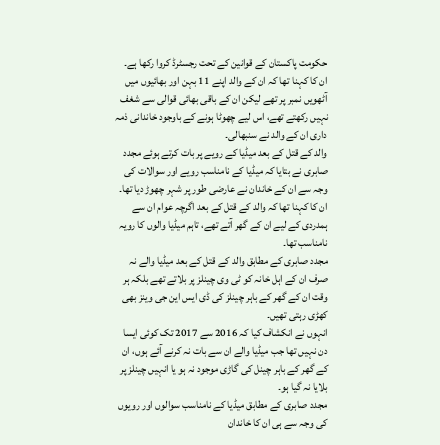حکومت پاکستان کے قوانین کے تحت رجسٹرڈ کروا رکھا ہے۔
ان کا کہنا تھا کہ ان کے والد اپنے 11 بہن اور بھائیوں میں آٹھویں نمبر پر تھے لیکن ان کے باقی بھائی قوالی سے شغف نہیں رکھتے تھے، اس لیے چھوٹا ہونے کے باوجود خاندانی ذمہ داری ان کے والد نے سنبھالی۔
والد کے قتل کے بعد میڈیا کے رویے پر بات کرتے ہوئے مجدد صابری نے بتایا کہ میڈیا کے نامناسب رویے اور سوالات کی وجہ سے ان کے خاندان نے عارضی طور پر شہر چھوڑ دیا تھا۔
ان کا کہنا تھا کہ والد کے قتل کے بعد اگرچہ عوام ان سے ہمدردی کے لیے ان کے گھر آتے تھے، تاہم میڈیا والوں کا رویہ نامناسب تھا۔
مجدد صابری کے مطابق والد کے قتل کے بعد میڈیا والے نہ صرف ان کے اہل خانہ کو ٹی وی چینلز پر بلاتے تھے بلکہ ہر وقت ان کے گھر کے باہر چینلز کی ڈی ایس این جی وینز بھی کھڑی رہتی تھیں۔
انہوں نے انکشاف کیا کہ 2016 سے 2017 تک کوئی ایسا دن نہیں تھا جب میڈیا والے ان سے بات نہ کرنے آئے ہوں، ان کے گھر کے باہر چینل کی گاڑی موجود نہ ہو یا انہیں چینلز پر بلایا نہ گیا ہو۔
مجدد صابری کے مطابق میڈیا کے نامناسب سوالوں اور رویوں کی وجہ سے ہی ان کا خاندان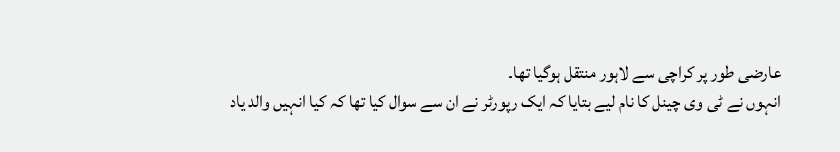عارضی طور پر کراچی سے لاہور منتقل ہوگیا تھا۔
انہوں نے ٹی وی چینل کا نام لیے بتایا کہ ایک رپورٹر نے ان سے سوال کیا تھا کہ کیا انہیں والد یاد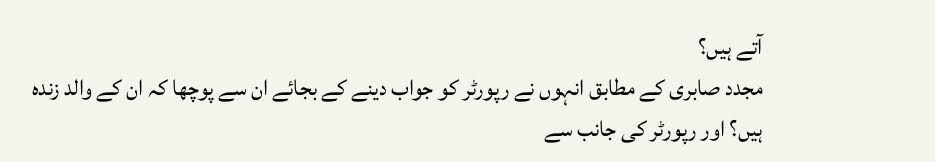آتے ہیں؟
مجدد صابری کے مطابق انہوں نے رپورٹر کو جواب دینے کے بجائے ان سے پوچھا کہ ان کے والد زندہ ہیں؟ اور رپورٹر کی جانب سے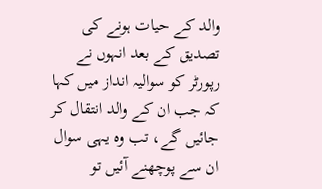والد کے حیات ہونے کی تصدیق کے بعد انہوں نے رپورٹر کو سوالیہ انداز میں کہا کہ جب ان کے والد انتقال کر جائیں گے، تب وہ یہی سوال ان سے پوچھنے آئیں تو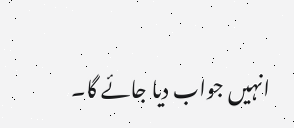انہیں جواب دیا جائے گا۔